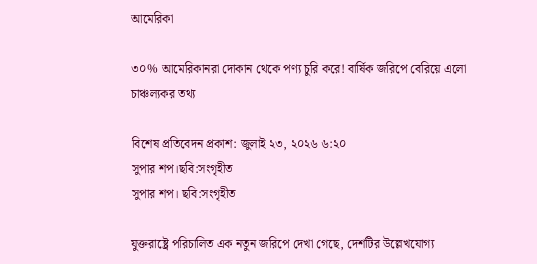আমেরিকা

৩০% আমেরিকানরা দোকান থেকে পণ্য চুরি করে! বার্ষিক জরিপে বেরিয়ে এলো চাঞ্চল্যকর তথ্য

বিশেষ প্রতিবেদন প্রকাশ: জুলাই ২৩, ২০২৬ ৬:২০
সুপার শপ।ছবি:সংগৃহীত
সুপার শপ। ছবি:সংগৃহীত

যুক্তরাষ্ট্রে পরিচালিত এক নতুন জরিপে দেখা গেছে, দেশটির উল্লেখযোগ্য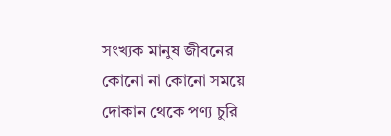সংখ্যক মানুষ জীবনের কোনো না কোনো সময়ে দোকান থেকে পণ্য চুরি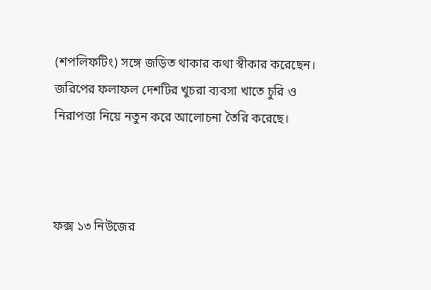(শপলিফটিং) সঙ্গে জড়িত থাকার কথা স্বীকার করেছেন। জরিপের ফলাফল দেশটির খুচরা ব্যবসা খাতে চুরি ও নিরাপত্তা নিয়ে নতুন করে আলোচনা তৈরি করেছে।



ফক্স ১৩ নিউজের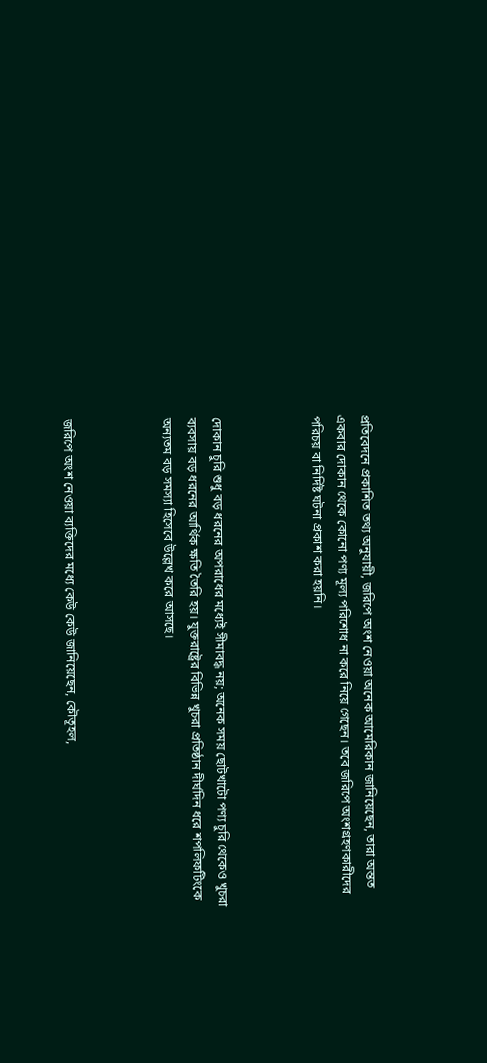প্রতিবেদনে প্রকাশিত তথ্য অনুযায়ী, জরিপে অংশ নেওয়া অনেক আমেরিকান জানিয়েছেন, তারা অন্তত একবার দোকান থেকে কোনো পণ্য মূল্য পরিশোধ না করে নিয়ে গেছেন। তবে জরিপে অংশগ্রহণকারীদের পরিচয় বা নির্দিষ্ট ঘটনা প্রকাশ করা হয়নি।



দোকান চুরি শুধু বড় ধরনের অপরাধের মধ্যেই সীমাবদ্ধ নয়; অনেক সময় ছোটখাটো পণ্য চুরি থেকেও খুচরা ব্যবসায় বড় ধরনের আর্থিক ক্ষতি তৈরি হয়। যুক্তরাষ্ট্রের বিভিন্ন খুচরা প্রতিষ্ঠান দীর্ঘদিন ধরে শপলিফটিংকে অন্যতম বড় সমস্যা হিসেবে উল্লেখ করে আসছে।



জরিপে অংশ নেওয়া ব্যক্তিদের মধ্যে কেউ কেউ জানিয়েছেন, কৌতূহল,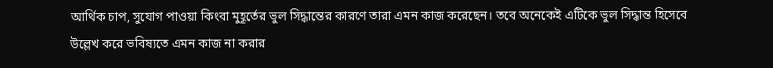আর্থিক চাপ, সুযোগ পাওয়া কিংবা মুহূর্তের ভুল সিদ্ধান্তের কারণে তারা এমন কাজ করেছেন। তবে অনেকেই এটিকে ভুল সিদ্ধান্ত হিসেবে উল্লেখ করে ভবিষ্যতে এমন কাজ না করার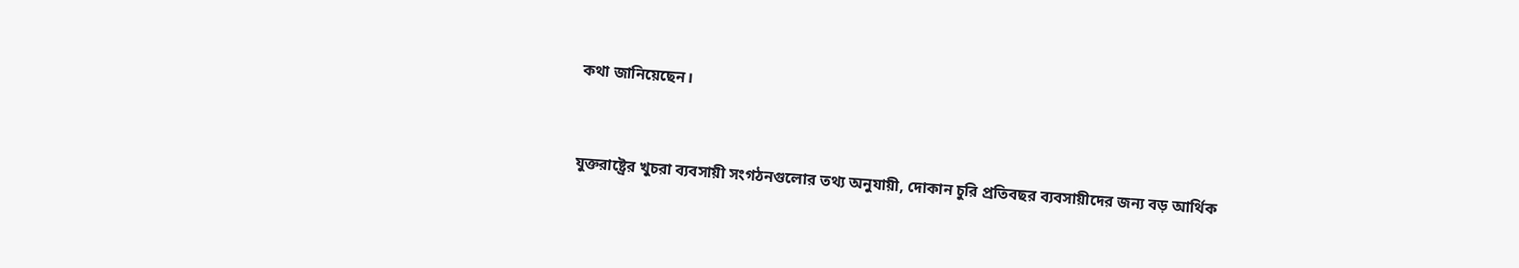কথা জানিয়েছেন।



যুক্তরাষ্ট্রের খুচরা ব্যবসায়ী সংগঠনগুলোর তথ্য অনুযায়ী, দোকান চুরি প্রতিবছর ব্যবসায়ীদের জন্য বড় আর্থিক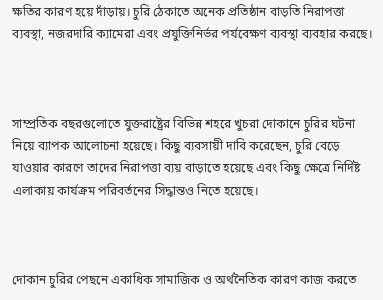ক্ষতির কারণ হয়ে দাঁড়ায়। চুরি ঠেকাতে অনেক প্রতিষ্ঠান বাড়তি নিরাপত্তা ব্যবস্থা, নজরদারি ক্যামেরা এবং প্রযুক্তিনির্ভর পর্যবেক্ষণ ব্যবস্থা ব্যবহার করছে।



সাম্প্রতিক বছরগুলোতে যুক্তরাষ্ট্রের বিভিন্ন শহরে খুচরা দোকানে চুরির ঘটনা নিয়ে ব্যাপক আলোচনা হয়েছে। কিছু ব্যবসায়ী দাবি করেছেন, চুরি বেড়ে যাওয়ার কারণে তাদের নিরাপত্তা ব্যয় বাড়াতে হয়েছে এবং কিছু ক্ষেত্রে নির্দিষ্ট এলাকায় কার্যক্রম পরিবর্তনের সিদ্ধান্তও নিতে হয়েছে।



দোকান চুরির পেছনে একাধিক সামাজিক ও অর্থনৈতিক কারণ কাজ করতে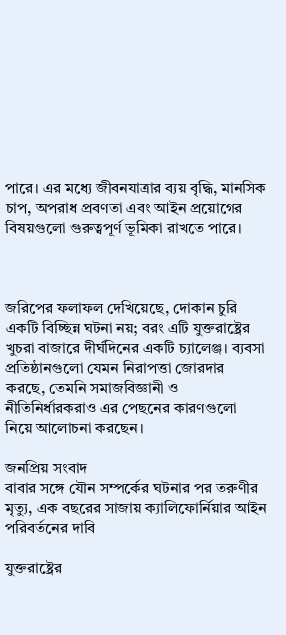পারে। এর মধ্যে জীবনযাত্রার ব্যয় বৃদ্ধি, মানসিক চাপ, অপরাধ প্রবণতা এবং আইন প্রয়োগের বিষয়গুলো গুরুত্বপূর্ণ ভূমিকা রাখতে পারে।



জরিপের ফলাফল দেখিয়েছে, দোকান চুরি একটি বিচ্ছিন্ন ঘটনা নয়; বরং এটি যুক্তরাষ্ট্রের খুচরা বাজারে দীর্ঘদিনের একটি চ্যালেঞ্জ। ব্যবসা প্রতিষ্ঠানগুলো যেমন নিরাপত্তা জোরদার করছে, তেমনি সমাজবিজ্ঞানী ও নীতিনির্ধারকরাও এর পেছনের কারণগুলো নিয়ে আলোচনা করছেন।

জনপ্রিয় সংবাদ
বাবার সঙ্গে যৌন সম্পর্কের ঘটনার পর তরুণীর মৃত্যু, এক বছরের সাজায় ক্যালিফোর্নিয়ার আইন পরিবর্তনের দাবি

যুক্তরাষ্ট্রের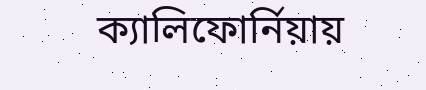ক্যালিফোর্নিয়ায়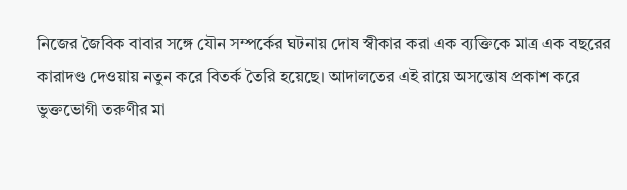নিজের জৈবিক বাবার সঙ্গে যৌন সম্পর্কের ঘটনায় দোষ স্বীকার করা এক ব্যক্তিকে মাত্র এক বছরের কারাদণ্ড দেওয়ায় নতুন করে বিতর্ক তৈরি হয়েছে। আদালতের এই রায়ে অসন্তোষ প্রকাশ করে ভুক্তভোগী তরুণীর মা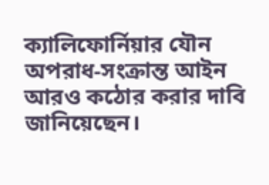ক্যালিফোর্নিয়ার যৌন অপরাধ-সংক্রান্ত আইন আরও কঠোর করার দাবি জানিয়েছেন।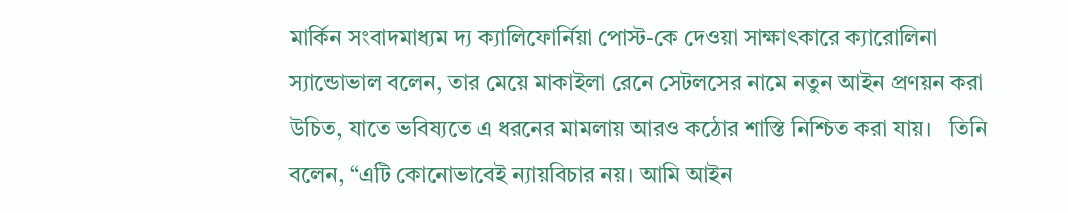মার্কিন সংবাদমাধ্যম দ্য ক্যালিফোর্নিয়া পোস্ট-কে দেওয়া সাক্ষাৎকারে ক্যারোলিনা স্যান্ডোভাল বলেন, তার মেয়ে মাকাইলা রেনে সেটলসের নামে নতুন আইন প্রণয়ন করা উচিত, যাতে ভবিষ্যতে এ ধরনের মামলায় আরও কঠোর শাস্তি নিশ্চিত করা যায়।   তিনি বলেন, “এটি কোনোভাবেই ন্যায়বিচার নয়। আমি আইন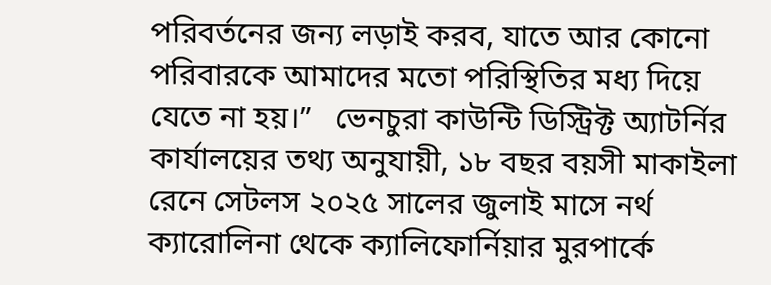পরিবর্তনের জন্য লড়াই করব, যাতে আর কোনো পরিবারকে আমাদের মতো পরিস্থিতির মধ্য দিয়ে যেতে না হয়।”   ভেনচুরা কাউন্টি ডিস্ট্রিক্ট অ্যাটর্নির কার্যালয়ের তথ্য অনুযায়ী, ১৮ বছর বয়সী মাকাইলা রেনে সেটলস ২০২৫ সালের জুলাই মাসে নর্থ ক্যারোলিনা থেকে ক্যালিফোর্নিয়ার মুরপার্কে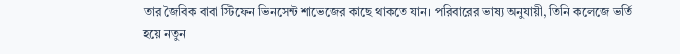তার জৈবিক বাবা স্টিফেন ভিনসেন্ট শাভেজের কাছে থাকতে যান। পরিবারের ভাষ্য অনুযায়ী, তিনি কলেজে ভর্তি হয়ে নতুন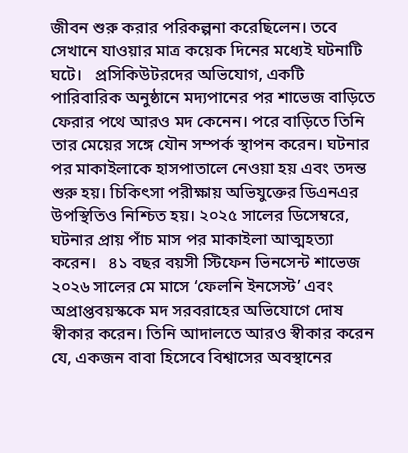জীবন শুরু করার পরিকল্পনা করেছিলেন। তবে সেখানে যাওয়ার মাত্র কয়েক দিনের মধ্যেই ঘটনাটি ঘটে।   প্রসিকিউটরদের অভিযোগ, একটি পারিবারিক অনুষ্ঠানে মদ্যপানের পর শাভেজ বাড়িতে ফেরার পথে আরও মদ কেনেন। পরে বাড়িতে তিনি তার মেয়ের সঙ্গে যৌন সম্পর্ক স্থাপন করেন। ঘটনার পর মাকাইলাকে হাসপাতালে নেওয়া হয় এবং তদন্ত শুরু হয়। চিকিৎসা পরীক্ষায় অভিযুক্তের ডিএনএর উপস্থিতিও নিশ্চিত হয়। ২০২৫ সালের ডিসেম্বরে, ঘটনার প্রায় পাঁচ মাস পর মাকাইলা আত্মহত্যা করেন।   ৪১ বছর বয়সী স্টিফেন ভিনসেন্ট শাভেজ ২০২৬ সালের মে মাসে ‘ফেলনি ইনসেস্ট’ এবং অপ্রাপ্তবয়স্ককে মদ সরবরাহের অভিযোগে দোষ স্বীকার করেন। তিনি আদালতে আরও স্বীকার করেন যে, একজন বাবা হিসেবে বিশ্বাসের অবস্থানের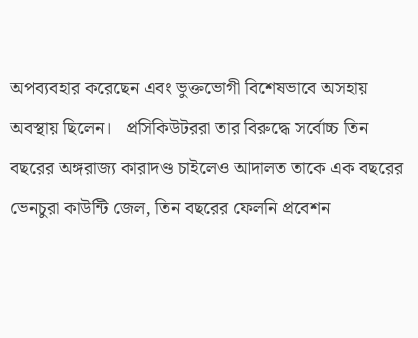অপব্যবহার করেছেন এবং ভুক্তভোগী বিশেষভাবে অসহায় অবস্থায় ছিলেন।   প্রসিকিউটররা তার বিরুদ্ধে সর্বোচ্চ তিন বছরের অঙ্গরাজ্য কারাদণ্ড চাইলেও আদালত তাকে এক বছরের ভেনচুরা কাউন্টি জেল, তিন বছরের ফেলনি প্রবেশন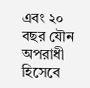এবং ২০ বছর যৌন অপরাধী হিসেবে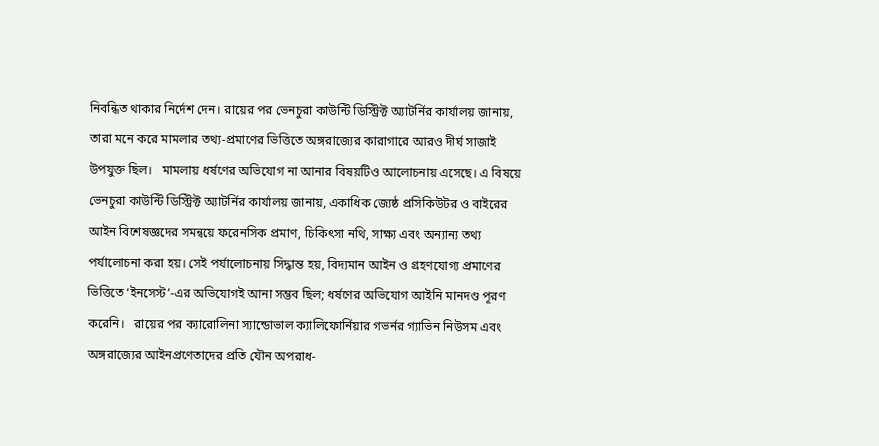নিবন্ধিত থাকার নির্দেশ দেন। রায়ের পর ভেনচুরা কাউন্টি ডিস্ট্রিক্ট অ্যাটর্নির কার্যালয় জানায়, তারা মনে করে মামলার তথ্য-প্রমাণের ভিত্তিতে অঙ্গরাজ্যের কারাগারে আরও দীর্ঘ সাজাই উপযুক্ত ছিল।   মামলায় ধর্ষণের অভিযোগ না আনার বিষয়টিও আলোচনায় এসেছে। এ বিষয়ে ভেনচুরা কাউন্টি ডিস্ট্রিক্ট অ্যাটর্নির কার্যালয় জানায়, একাধিক জ্যেষ্ঠ প্রসিকিউটর ও বাইরের আইন বিশেষজ্ঞদের সমন্বয়ে ফরেনসিক প্রমাণ, চিকিৎসা নথি, সাক্ষ্য এবং অন্যান্য তথ্য পর্যালোচনা করা হয়। সেই পর্যালোচনায় সিদ্ধান্ত হয়, বিদ্যমান আইন ও গ্রহণযোগ্য প্রমাণের ভিত্তিতে ‘ইনসেস্ট’-এর অভিযোগই আনা সম্ভব ছিল; ধর্ষণের অভিযোগ আইনি মানদণ্ড পূরণ করেনি।   রায়ের পর ক্যারোলিনা স্যান্ডোভাল ক্যালিফোর্নিয়ার গভর্নর গ্যাভিন নিউসম এবং অঙ্গরাজ্যের আইনপ্রণেতাদের প্রতি যৌন অপরাধ-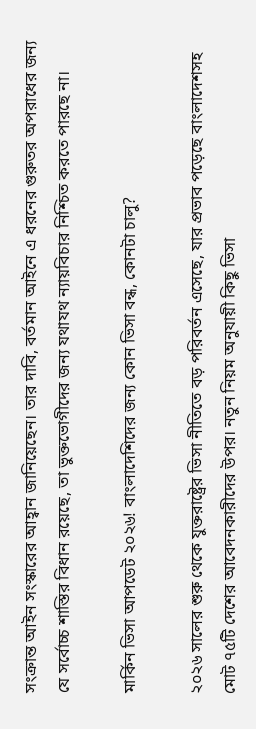সংক্রান্ত আইন সংস্কারের আহ্বান জানিয়েছেন। তার দাবি, বর্তমান আইনে এ ধরনের গুরুতর অপরাধের জন্য যে সর্বোচ্চ শাস্তির বিধান রয়েছে, তা ভুক্তভোগীদের জন্য যথাযথ ন্যায়বিচার নিশ্চিত করতে পারছে না।

মার্কিন ভিসা আপডেট ২০২৬! বাংলাদেশিদের জন্য কোন ভিসা বন্ধ, কোনটা চালু?

২০২৬ সালের শুরু থেকে যুক্তরাষ্ট্রের ভিসা নীতিতে বড় পরিবর্তন এসেছে, যার প্রভাব পড়েছে বাংলাদেশসহ মোট ৭৫টি দেশের আবেদনকারীদের উপর। নতুন নিয়ম অনুযায়ী কিছু ভিসা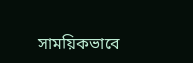সাময়িকভাবে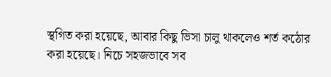স্থগিত করা হয়েছে, আবার কিছু ভিসা চালু থাকলেও শর্ত কঠোর করা হয়েছে। নিচে সহজভাবে সব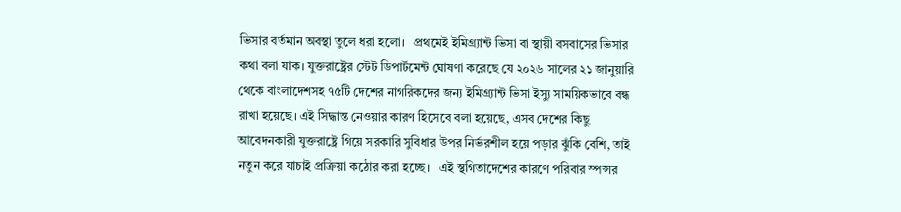ভিসার বর্তমান অবস্থা তুলে ধরা হলো।   প্রথমেই ইমিগ্র্যান্ট ভিসা বা স্থায়ী বসবাসের ভিসার কথা বলা যাক। যুক্তরাষ্ট্রের স্টেট ডিপার্টমেন্ট ঘোষণা করেছে যে ২০২৬ সালের ২১ জানুয়ারি থেকে বাংলাদেশসহ ৭৫টি দেশের নাগরিকদের জন্য ইমিগ্র্যান্ট ভিসা ইস্যু সাময়িকভাবে বন্ধ রাখা হয়েছে। এই সিদ্ধান্ত নেওয়ার কারণ হিসেবে বলা হয়েছে, এসব দেশের কিছু আবেদনকারী যুক্তরাষ্ট্রে গিয়ে সরকারি সুবিধার উপর নির্ভরশীল হয়ে পড়ার ঝুঁকি বেশি, তাই নতুন করে যাচাই প্রক্রিয়া কঠোর করা হচ্ছে।   এই স্থগিতাদেশের কারণে পরিবার স্পন্সর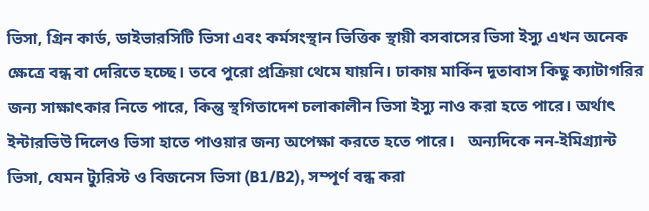ভিসা, গ্রিন কার্ড, ডাইভারসিটি ভিসা এবং কর্মসংস্থান ভিত্তিক স্থায়ী বসবাসের ভিসা ইস্যু এখন অনেক ক্ষেত্রে বন্ধ বা দেরিতে হচ্ছে। তবে পুরো প্রক্রিয়া থেমে যায়নি। ঢাকায় মার্কিন দূতাবাস কিছু ক্যাটাগরির জন্য সাক্ষাৎকার নিতে পারে, কিন্তু স্থগিতাদেশ চলাকালীন ভিসা ইস্যু নাও করা হতে পারে। অর্থাৎ ইন্টারভিউ দিলেও ভিসা হাতে পাওয়ার জন্য অপেক্ষা করতে হতে পারে।   অন্যদিকে নন-ইমিগ্র্যান্ট ভিসা, যেমন ট্যুরিস্ট ও বিজনেস ভিসা (B1/B2), সম্পূর্ণ বন্ধ করা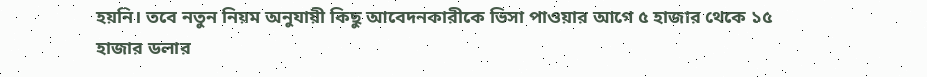হয়নি। তবে নতুন নিয়ম অনুযায়ী কিছু আবেদনকারীকে ভিসা পাওয়ার আগে ৫ হাজার থেকে ১৫ হাজার ডলার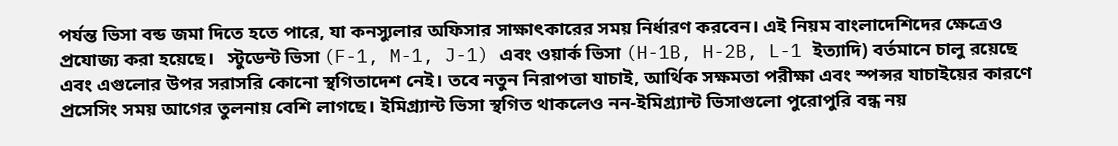পর্যন্ত ভিসা বন্ড জমা দিতে হতে পারে, যা কনস্যুলার অফিসার সাক্ষাৎকারের সময় নির্ধারণ করবেন। এই নিয়ম বাংলাদেশিদের ক্ষেত্রেও প্রযোজ্য করা হয়েছে।   স্টুডেন্ট ভিসা (F-1, M-1, J-1) এবং ওয়ার্ক ভিসা (H-1B, H-2B, L-1 ইত্যাদি) বর্তমানে চালু রয়েছে এবং এগুলোর উপর সরাসরি কোনো স্থগিতাদেশ নেই। তবে নতুন নিরাপত্তা যাচাই, আর্থিক সক্ষমতা পরীক্ষা এবং স্পন্সর যাচাইয়ের কারণে প্রসেসিং সময় আগের তুলনায় বেশি লাগছে। ইমিগ্র্যান্ট ভিসা স্থগিত থাকলেও নন-ইমিগ্র্যান্ট ভিসাগুলো পুরোপুরি বন্ধ নয়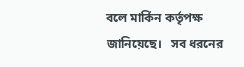বলে মার্কিন কর্তৃপক্ষ জানিয়েছে।   সব ধরনের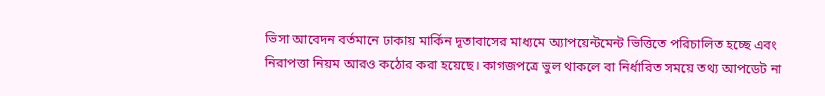ভিসা আবেদন বর্তমানে ঢাকায় মার্কিন দূতাবাসের মাধ্যমে অ্যাপয়েন্টমেন্ট ভিত্তিতে পরিচালিত হচ্ছে এবং নিরাপত্তা নিয়ম আরও কঠোর করা হয়েছে। কাগজপত্রে ভুল থাকলে বা নির্ধারিত সময়ে তথ্য আপডেট না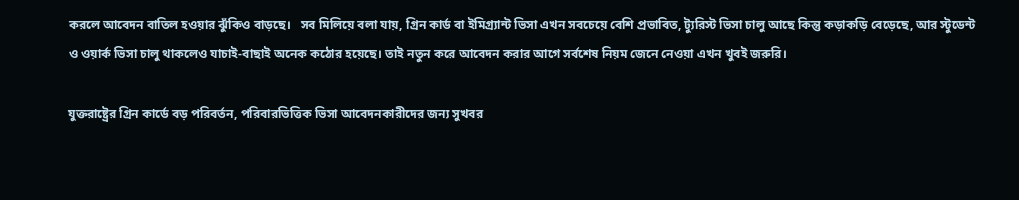করলে আবেদন বাতিল হওয়ার ঝুঁকিও বাড়ছে।   সব মিলিয়ে বলা যায়, গ্রিন কার্ড বা ইমিগ্র্যান্ট ভিসা এখন সবচেয়ে বেশি প্রভাবিত, ট্যুরিস্ট ভিসা চালু আছে কিন্তু কড়াকড়ি বেড়েছে, আর স্টুডেন্ট ও ওয়ার্ক ভিসা চালু থাকলেও যাচাই-বাছাই অনেক কঠোর হয়েছে। তাই নতুন করে আবেদন করার আগে সর্বশেষ নিয়ম জেনে নেওয়া এখন খুবই জরুরি।

যুক্তরাষ্ট্রের গ্রিন কার্ডে বড় পরিবর্তন, পরিবারভিত্তিক ভিসা আবেদনকারীদের জন্য সুখবর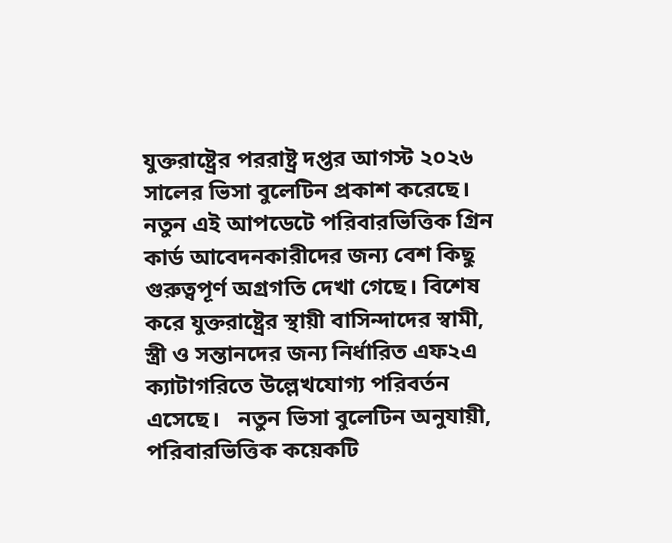যুক্তরাষ্ট্রের পররাষ্ট্র দপ্তর আগস্ট ২০২৬ সালের ভিসা বুলেটিন প্রকাশ করেছে। নতুন এই আপডেটে পরিবারভিত্তিক গ্রিন কার্ড আবেদনকারীদের জন্য বেশ কিছু গুরুত্বপূর্ণ অগ্রগতি দেখা গেছে। বিশেষ করে যুক্তরাষ্ট্রের স্থায়ী বাসিন্দাদের স্বামী, স্ত্রী ও সন্তানদের জন্য নির্ধারিত এফ২এ ক্যাটাগরিতে উল্লেখযোগ্য পরিবর্তন এসেছে।   নতুন ভিসা বুলেটিন অনুযায়ী, পরিবারভিত্তিক কয়েকটি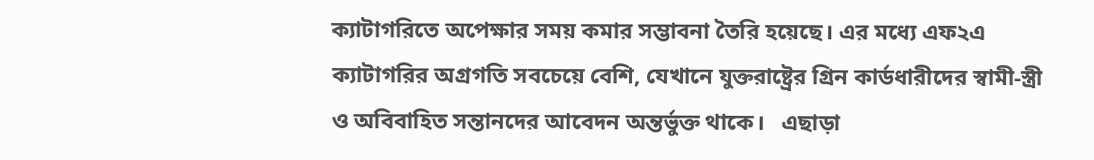ক্যাটাগরিতে অপেক্ষার সময় কমার সম্ভাবনা তৈরি হয়েছে। এর মধ্যে এফ২এ ক্যাটাগরির অগ্রগতি সবচেয়ে বেশি, যেখানে যুক্তরাষ্ট্রের গ্রিন কার্ডধারীদের স্বামী-স্ত্রী ও অবিবাহিত সন্তানদের আবেদন অন্তর্ভুক্ত থাকে।   এছাড়া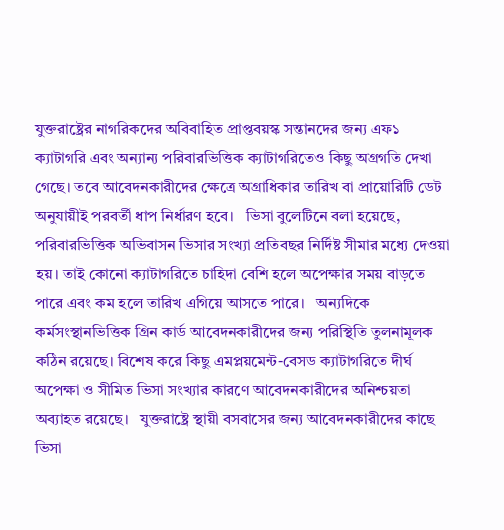যুক্তরাষ্ট্রের নাগরিকদের অবিবাহিত প্রাপ্তবয়স্ক সন্তানদের জন্য এফ১ ক্যাটাগরি এবং অন্যান্য পরিবারভিত্তিক ক্যাটাগরিতেও কিছু অগ্রগতি দেখা গেছে। তবে আবেদনকারীদের ক্ষেত্রে অগ্রাধিকার তারিখ বা প্রায়োরিটি ডেট অনুযায়ীই পরবর্তী ধাপ নির্ধারণ হবে।   ভিসা বুলেটিনে বলা হয়েছে, পরিবারভিত্তিক অভিবাসন ভিসার সংখ্যা প্রতিবছর নির্দিষ্ট সীমার মধ্যে দেওয়া হয়। তাই কোনো ক্যাটাগরিতে চাহিদা বেশি হলে অপেক্ষার সময় বাড়তে পারে এবং কম হলে তারিখ এগিয়ে আসতে পারে।   অন্যদিকে কর্মসংস্থানভিত্তিক গ্রিন কার্ড আবেদনকারীদের জন্য পরিস্থিতি তুলনামূলক কঠিন রয়েছে। বিশেষ করে কিছু এমপ্লয়মেন্ট-বেসড ক্যাটাগরিতে দীর্ঘ অপেক্ষা ও সীমিত ভিসা সংখ্যার কারণে আবেদনকারীদের অনিশ্চয়তা অব্যাহত রয়েছে।   যুক্তরাষ্ট্রে স্থায়ী বসবাসের জন্য আবেদনকারীদের কাছে ভিসা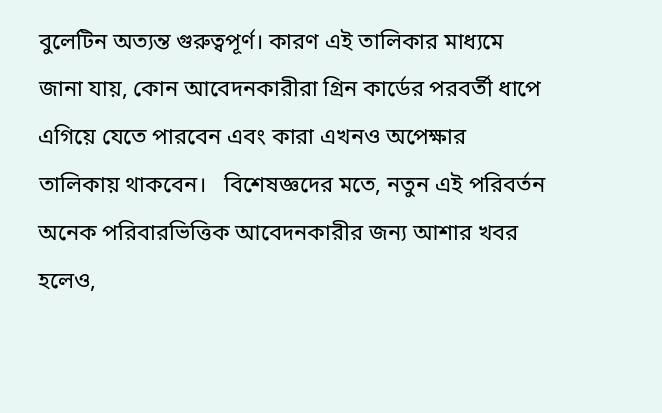বুলেটিন অত্যন্ত গুরুত্বপূর্ণ। কারণ এই তালিকার মাধ্যমে জানা যায়, কোন আবেদনকারীরা গ্রিন কার্ডের পরবর্তী ধাপে এগিয়ে যেতে পারবেন এবং কারা এখনও অপেক্ষার তালিকায় থাকবেন।   বিশেষজ্ঞদের মতে, নতুন এই পরিবর্তন অনেক পরিবারভিত্তিক আবেদনকারীর জন্য আশার খবর হলেও,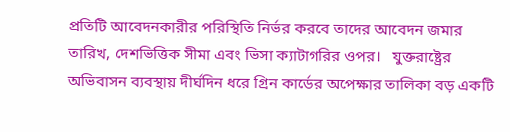প্রতিটি আবেদনকারীর পরিস্থিতি নির্ভর করবে তাদের আবেদন জমার তারিখ, দেশভিত্তিক সীমা এবং ভিসা ক্যাটাগরির ওপর।   যুক্তরাষ্ট্রের অভিবাসন ব্যবস্থায় দীর্ঘদিন ধরে গ্রিন কার্ডের অপেক্ষার তালিকা বড় একটি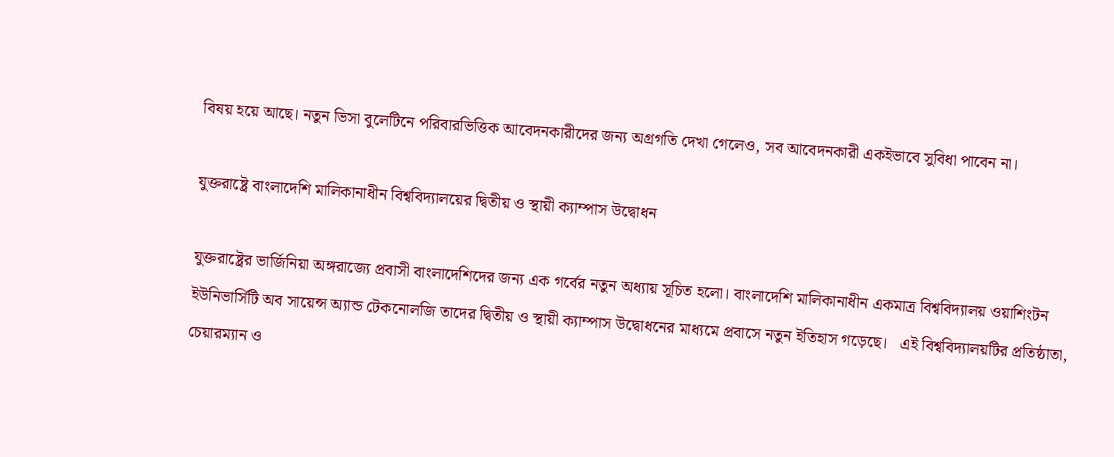বিষয় হয়ে আছে। নতুন ভিসা বুলেটিনে পরিবারভিত্তিক আবেদনকারীদের জন্য অগ্রগতি দেখা গেলেও, সব আবেদনকারী একইভাবে সুবিধা পাবেন না।

যুক্তরাষ্ট্রে বাংলাদেশি মালিকানাধীন বিশ্ববিদ্যালয়ের দ্বিতীয় ও স্থায়ী ক্যাম্পাস উদ্বোধন

যুক্তরাষ্ট্রের ভার্জিনিয়া অঙ্গরাজ্যে প্রবাসী বাংলাদেশিদের জন্য এক গর্বের নতুন অধ্যায় সূচিত হলো। বাংলাদেশি মালিকানাধীন একমাত্র বিশ্ববিদ্যালয় ওয়াশিংটন ইউনিভার্সিটি অব সায়েন্স অ্যান্ড টেকনোলজি তাদের দ্বিতীয় ও স্থায়ী ক্যাম্পাস উদ্বোধনের মাধ্যমে প্রবাসে নতুন ইতিহাস গড়েছে।   এই বিশ্ববিদ্যালয়টির প্রতিষ্ঠাতা, চেয়ারম্যান ও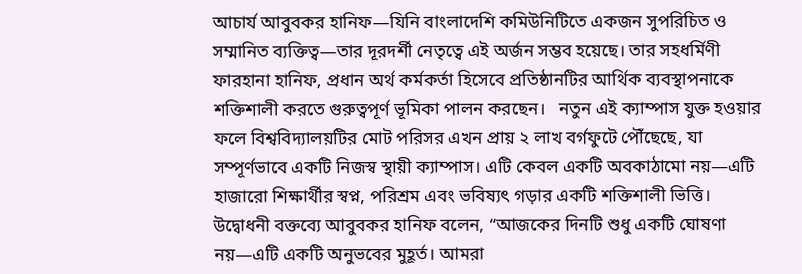আচার্য আবুবকর হানিফ—যিনি বাংলাদেশি কমিউনিটিতে একজন সুপরিচিত ও সম্মানিত ব্যক্তিত্ব—তার দূরদর্শী নেতৃত্বে এই অর্জন সম্ভব হয়েছে। তার সহধর্মিণী ফারহানা হানিফ, প্রধান অর্থ কর্মকর্তা হিসেবে প্রতিষ্ঠানটির আর্থিক ব্যবস্থাপনাকে শক্তিশালী করতে গুরুত্বপূর্ণ ভূমিকা পালন করছেন।   নতুন এই ক্যাম্পাস যুক্ত হওয়ার ফলে বিশ্ববিদ্যালয়টির মোট পরিসর এখন প্রায় ২ লাখ বর্গফুটে পৌঁছেছে, যা সম্পূর্ণভাবে একটি নিজস্ব স্থায়ী ক্যাম্পাস। এটি কেবল একটি অবকাঠামো নয়—এটি হাজারো শিক্ষার্থীর স্বপ্ন, পরিশ্রম এবং ভবিষ্যৎ গড়ার একটি শক্তিশালী ভিত্তি।   উদ্বোধনী বক্তব্যে আবুবকর হানিফ বলেন, “আজকের দিনটি শুধু একটি ঘোষণা নয়—এটি একটি অনুভবের মুহূর্ত। আমরা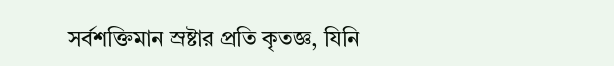সর্বশক্তিমান স্রষ্টার প্রতি কৃতজ্ঞ, যিনি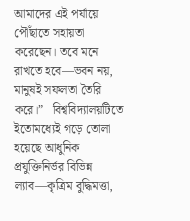আমাদের এই পর্যায়ে পৌঁছাতে সহায়তা করেছেন। তবে মনে রাখতে হবে—ভবন নয়, মানুষই সফলতা তৈরি করে।”   বিশ্ববিদ্যালয়টিতে ইতোমধ্যেই গড়ে তোলা হয়েছে আধুনিক প্রযুক্তিনির্ভর বিভিন্ন ল্যাব—কৃত্রিম বুদ্ধিমত্তা,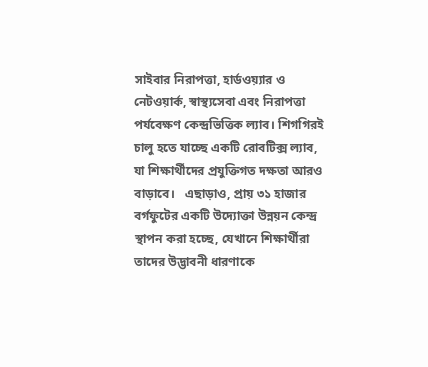সাইবার নিরাপত্তা, হার্ডওয়্যার ও নেটওয়ার্ক, স্বাস্থ্যসেবা এবং নিরাপত্তা পর্যবেক্ষণ কেন্দ্রভিত্তিক ল্যাব। শিগগিরই চালু হতে যাচ্ছে একটি রোবটিক্স ল্যাব, যা শিক্ষার্থীদের প্রযুক্তিগত দক্ষতা আরও বাড়াবে।   এছাড়াও, প্রায় ৩১ হাজার বর্গফুটের একটি উদ্যোক্তা উন্নয়ন কেন্দ্র স্থাপন করা হচ্ছে, যেখানে শিক্ষার্থীরা তাদের উদ্ভাবনী ধারণাকে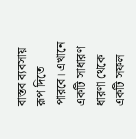বাস্তব ব্যবসায় রূপ দিতে পারবে। এখানে একটি সাধারণ ধারণা থেকে একটি সফল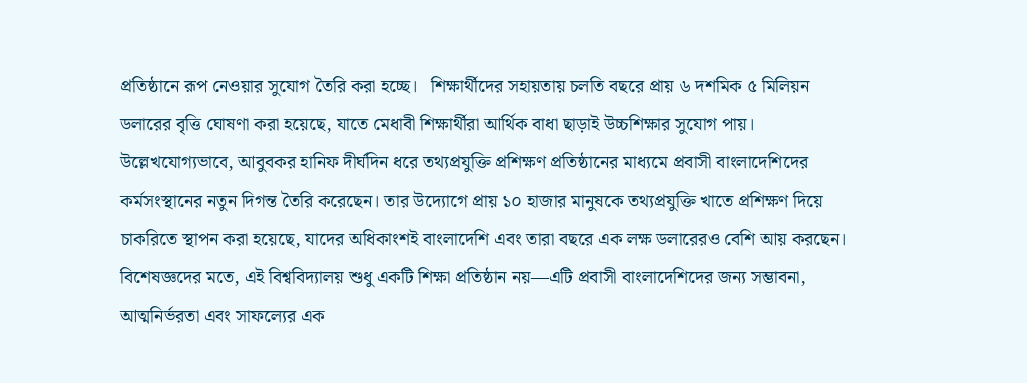প্রতিষ্ঠানে রূপ নেওয়ার সুযোগ তৈরি করা হচ্ছে।   শিক্ষার্থীদের সহায়তায় চলতি বছরে প্রায় ৬ দশমিক ৫ মিলিয়ন ডলারের বৃত্তি ঘোষণা করা হয়েছে, যাতে মেধাবী শিক্ষার্থীরা আর্থিক বাধা ছাড়াই উচ্চশিক্ষার সুযোগ পায়।   উল্লেখযোগ্যভাবে, আবুবকর হানিফ দীর্ঘদিন ধরে তথ্যপ্রযুক্তি প্রশিক্ষণ প্রতিষ্ঠানের মাধ্যমে প্রবাসী বাংলাদেশিদের কর্মসংস্থানের নতুন দিগন্ত তৈরি করেছেন। তার উদ্যোগে প্রায় ১০ হাজার মানুষকে তথ্যপ্রযুক্তি খাতে প্রশিক্ষণ দিয়ে চাকরিতে স্থাপন করা হয়েছে, যাদের অধিকাংশই বাংলাদেশি এবং তারা বছরে এক লক্ষ ডলারেরও বেশি আয় করছেন।   বিশেষজ্ঞদের মতে, এই বিশ্ববিদ্যালয় শুধু একটি শিক্ষা প্রতিষ্ঠান নয়—এটি প্রবাসী বাংলাদেশিদের জন্য সম্ভাবনা, আত্মনির্ভরতা এবং সাফল্যের এক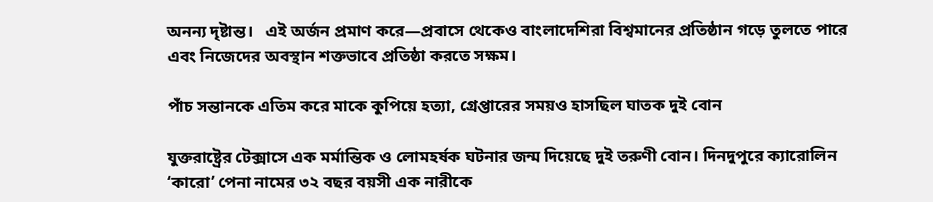অনন্য দৃষ্টান্ত।   এই অর্জন প্রমাণ করে—প্রবাসে থেকেও বাংলাদেশিরা বিশ্বমানের প্রতিষ্ঠান গড়ে তুলতে পারে এবং নিজেদের অবস্থান শক্তভাবে প্রতিষ্ঠা করতে সক্ষম।

পাঁচ সন্তানকে এতিম করে মাকে কুপিয়ে হত্যা, গ্রেপ্তারের সময়ও হাসছিল ঘাতক দুই বোন

যুক্তরাষ্ট্রের টেক্সাসে এক মর্মান্তিক ও লোমহর্ষক ঘটনার জন্ম দিয়েছে দুই তরুণী বোন। দিনদুপুরে ক্যারোলিন ‘কারো’ পেনা নামের ৩২ বছর বয়সী এক নারীকে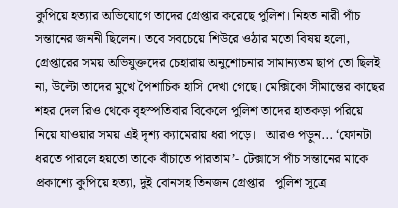কুপিয়ে হত্যার অভিযোগে তাদের গ্রেপ্তার করেছে পুলিশ। নিহত নারী পাঁচ সন্তানের জননী ছিলেন। তবে সবচেয়ে শিউরে ওঠার মতো বিষয় হলো, গ্রেপ্তারের সময় অভিযুক্তদের চেহারায় অনুশোচনার সামান্যতম ছাপ তো ছিলই না, উল্টো তাদের মুখে পৈশাচিক হাসি দেখা গেছে। মেক্সিকো সীমান্তের কাছের শহর দেল রিও থেকে বৃহস্পতিবার বিকেলে পুলিশ তাদের হাতকড়া পরিয়ে নিয়ে যাওয়ার সময় এই দৃশ্য ক্যামেরায় ধরা পড়ে।   আরও পড়ুন... ‘ফোনটা ধরতে পারলে হয়তো তাকে বাঁচাতে পারতাম’- টেক্সাসে পাঁচ সন্তানের মাকে প্রকাশ্যে কুপিয়ে হত্যা, দুই বোনসহ তিনজন গ্রেপ্তার   পুলিশ সূত্রে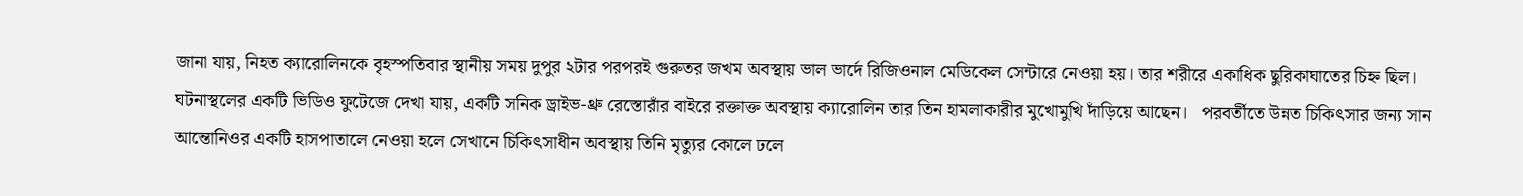জানা যায়, নিহত ক্যারোলিনকে বৃহস্পতিবার স্থানীয় সময় দুপুর ২টার পরপরই গুরুতর জখম অবস্থায় ভাল ভার্দে রিজিওনাল মেডিকেল সেন্টারে নেওয়া হয়। তার শরীরে একাধিক ছুরিকাঘাতের চিহ্ন ছিল। ঘটনাস্থলের একটি ভিডিও ফুটেজে দেখা যায়, একটি সনিক ড্রাইভ-থ্রু রেস্তোরাঁর বাইরে রক্তাক্ত অবস্থায় ক্যারোলিন তার তিন হামলাকারীর মুখোমুখি দাঁড়িয়ে আছেন।   পরবর্তীতে উন্নত চিকিৎসার জন্য সান আন্তোনিওর একটি হাসপাতালে নেওয়া হলে সেখানে চিকিৎসাধীন অবস্থায় তিনি মৃত্যুর কোলে ঢলে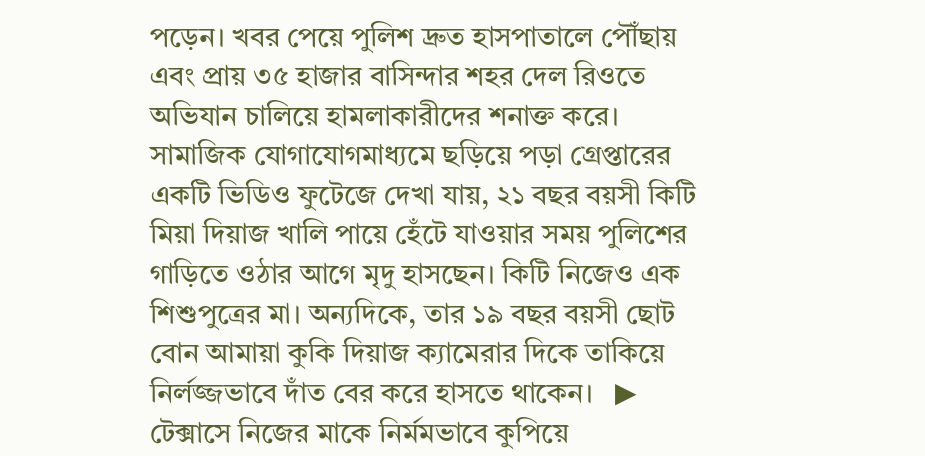পড়েন। খবর পেয়ে পুলিশ দ্রুত হাসপাতালে পৌঁছায় এবং প্রায় ৩৫ হাজার বাসিন্দার শহর দেল রিওতে অভিযান চালিয়ে হামলাকারীদের শনাক্ত করে।   সামাজিক যোগাযোগমাধ্যমে ছড়িয়ে পড়া গ্রেপ্তারের একটি ভিডিও ফুটেজে দেখা যায়, ২১ বছর বয়সী কিটি মিয়া দিয়াজ খালি পায়ে হেঁটে যাওয়ার সময় পুলিশের গাড়িতে ওঠার আগে মৃদু হাসছেন। কিটি নিজেও এক শিশুপুত্রের মা। অন্যদিকে, তার ১৯ বছর বয়সী ছোট বোন আমায়া কুকি দিয়াজ ক্যামেরার দিকে তাকিয়ে নির্লজ্জভাবে দাঁত বের করে হাসতে থাকেন।   ▶ টেক্সাসে নিজের মাকে নির্মমভাবে কুপিয়ে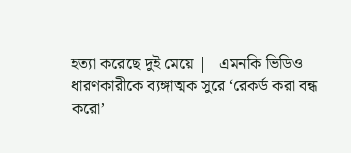হত্যা করেছে দুই মেয়ে |   এমনকি ভিডিও ধারণকারীকে ব্যঙ্গাত্মক সুরে ‘রেকর্ড করা বন্ধ করো’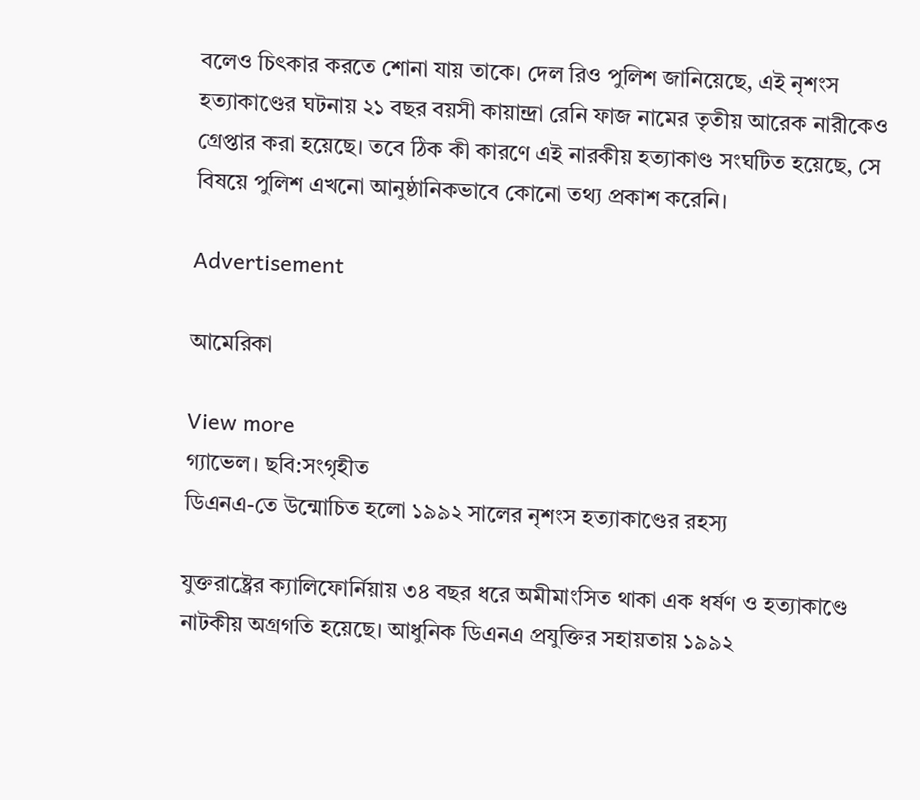বলেও চিৎকার করতে শোনা যায় তাকে। দেল রিও পুলিশ জানিয়েছে, এই নৃশংস হত্যাকাণ্ডের ঘটনায় ২১ বছর বয়সী কায়ান্দ্রা রেনি ফাজ নামের তৃতীয় আরেক নারীকেও গ্রেপ্তার করা হয়েছে। তবে ঠিক কী কারণে এই নারকীয় হত্যাকাণ্ড সংঘটিত হয়েছে, সে বিষয়ে পুলিশ এখনো আনুষ্ঠানিকভাবে কোনো তথ্য প্রকাশ করেনি।

Advertisement

আমেরিকা

View more
গ্যাভেল। ছবি:সংগৃহীত
ডিএনএ-তে উন্মোচিত হলো ১৯৯২ সালের নৃশংস হত্যাকাণ্ডের রহস্য

যুক্তরাষ্ট্রের ক্যালিফোর্নিয়ায় ৩৪ বছর ধরে অমীমাংসিত থাকা এক ধর্ষণ ও হত্যাকাণ্ডে নাটকীয় অগ্রগতি হয়েছে। আধুনিক ডিএনএ প্রযুক্তির সহায়তায় ১৯৯২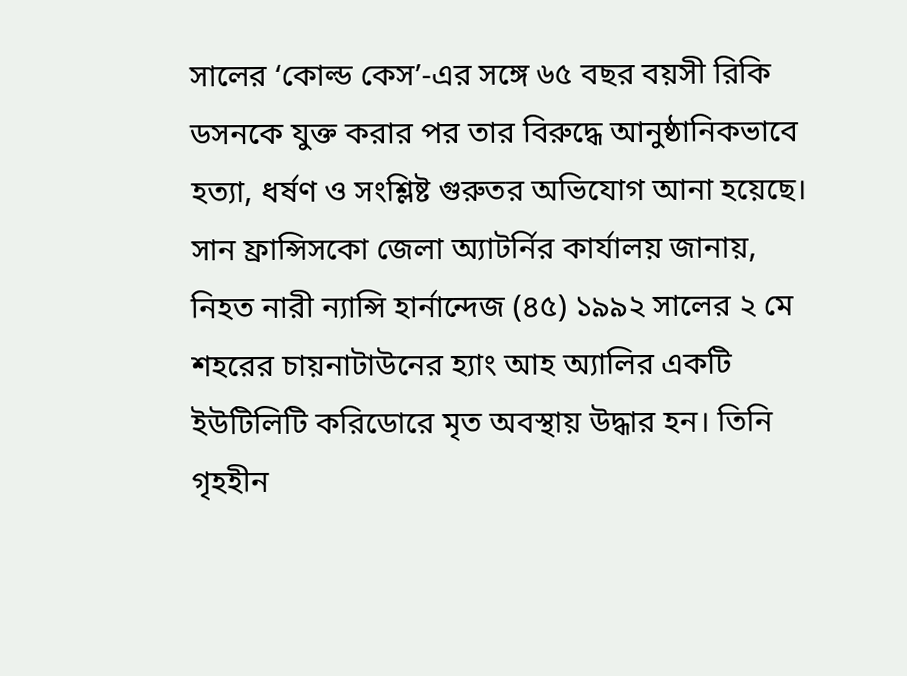সালের ‘কোল্ড কেস’-এর সঙ্গে ৬৫ বছর বয়সী রিকি ডসনকে যুক্ত করার পর তার বিরুদ্ধে আনুষ্ঠানিকভাবে হত্যা, ধর্ষণ ও সংশ্লিষ্ট গুরুতর অভিযোগ আনা হয়েছে।   সান ফ্রান্সিসকো জেলা অ্যাটর্নির কার্যালয় জানায়, নিহত নারী ন্যান্সি হার্নান্দেজ (৪৫) ১৯৯২ সালের ২ মে শহরের চায়নাটাউনের হ্যাং আহ অ্যালির একটি ইউটিলিটি করিডোরে মৃত অবস্থায় উদ্ধার হন। তিনি গৃহহীন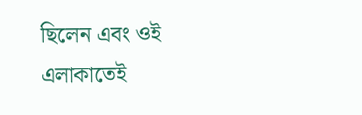ছিলেন এবং ওই এলাকাতেই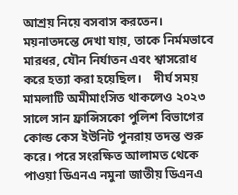আশ্রয় নিয়ে বসবাস করতেন। ময়নাতদন্তে দেখা যায়, তাকে নির্মমভাবে মারধর, যৌন নির্যাতন এবং শ্বাসরোধ করে হত্যা করা হয়েছিল।    দীর্ঘ সময় মামলাটি অমীমাংসিত থাকলেও ২০২৩ সালে সান ফ্রান্সিসকো পুলিশ বিভাগের কোল্ড কেস ইউনিট পুনরায় তদন্ত শুরু করে। পরে সংরক্ষিত আলামত থেকে পাওয়া ডিএনএ নমুনা জাতীয় ডিএনএ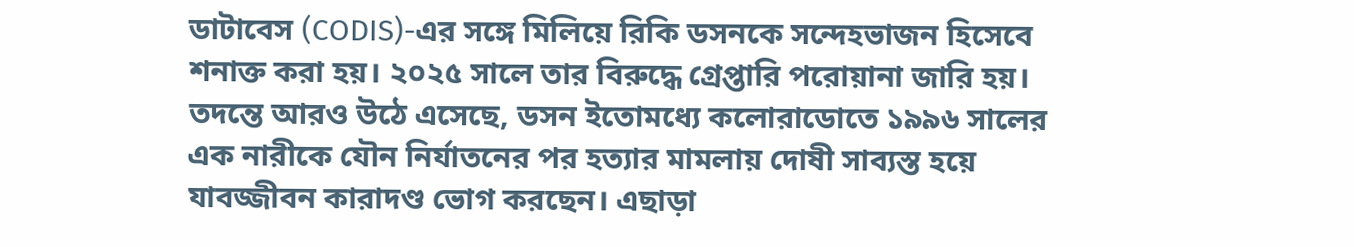ডাটাবেস (CODIS)-এর সঙ্গে মিলিয়ে রিকি ডসনকে সন্দেহভাজন হিসেবে শনাক্ত করা হয়। ২০২৫ সালে তার বিরুদ্ধে গ্রেপ্তারি পরোয়ানা জারি হয়।   তদন্তে আরও উঠে এসেছে, ডসন ইতোমধ্যে কলোরাডোতে ১৯৯৬ সালের এক নারীকে যৌন নির্যাতনের পর হত্যার মামলায় দোষী সাব্যস্ত হয়ে যাবজ্জীবন কারাদণ্ড ভোগ করছেন। এছাড়া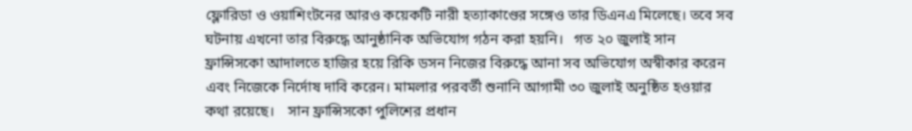ফ্লোরিডা ও ওয়াশিংটনের আরও কয়েকটি নারী হত্যাকাণ্ডের সঙ্গেও তার ডিএনএ মিলেছে। তবে সব ঘটনায় এখনো তার বিরুদ্ধে আনুষ্ঠানিক অভিযোগ গঠন করা হয়নি।   গত ২০ জুলাই সান ফ্রান্সিসকো আদালতে হাজির হয়ে রিকি ডসন নিজের বিরুদ্ধে আনা সব অভিযোগ অস্বীকার করেন এবং নিজেকে নির্দোষ দাবি করেন। মামলার পরবর্তী শুনানি আগামী ৩০ জুলাই অনুষ্ঠিত হওয়ার কথা রয়েছে।    সান ফ্রান্সিসকো পুলিশের প্রধান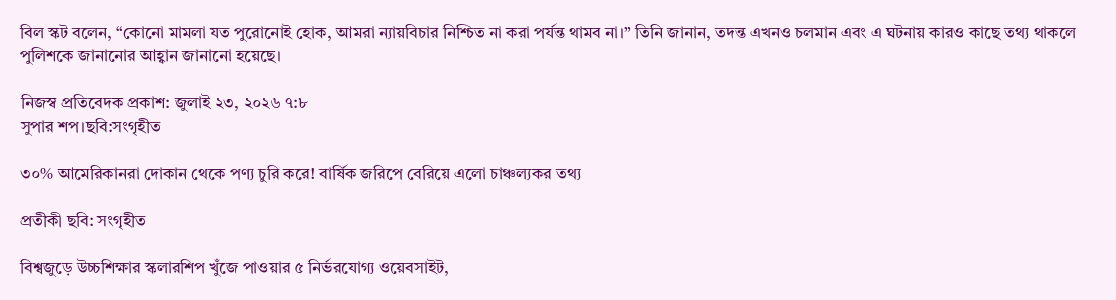বিল স্কট বলেন, “কোনো মামলা যত পুরোনোই হোক, আমরা ন্যায়বিচার নিশ্চিত না করা পর্যন্ত থামব না।” তিনি জানান, তদন্ত এখনও চলমান এবং এ ঘটনায় কারও কাছে তথ্য থাকলে পুলিশকে জানানোর আহ্বান জানানো হয়েছে।

নিজস্ব প্রতিবেদক প্রকাশ: জুলাই ২৩, ২০২৬ ৭:৮
সুপার শপ।ছবি:সংগৃহীত

৩০% আমেরিকানরা দোকান থেকে পণ্য চুরি করে! বার্ষিক জরিপে বেরিয়ে এলো চাঞ্চল্যকর তথ্য

প্রতীকী ছবি: সংগৃহীত

বিশ্বজুড়ে উচ্চশিক্ষার স্কলারশিপ খুঁজে পাওয়ার ৫ নির্ভরযোগ্য ওয়েবসাইট,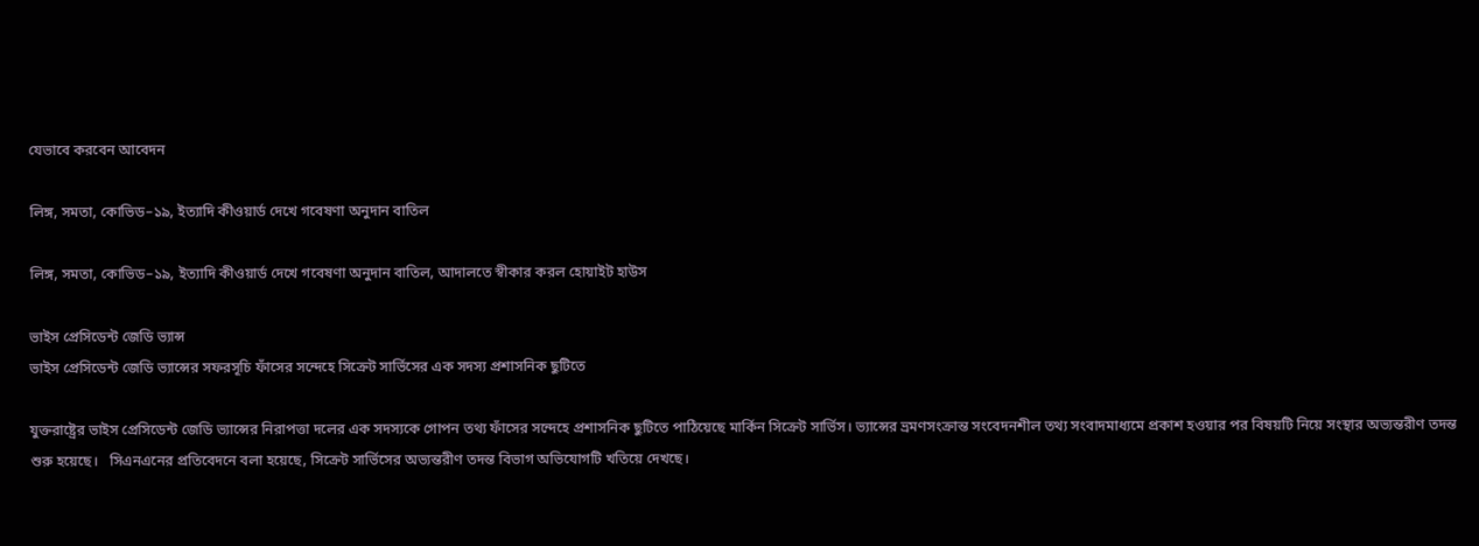যেভাবে করবেন আবেদন

লিঙ্গ, সমতা, কোভিড–১৯, ইত্যাদি কীওয়ার্ড দেখে গবেষণা অনুদান বাতিল

লিঙ্গ, সমতা, কোভিড–১৯, ইত্যাদি কীওয়ার্ড দেখে গবেষণা অনুদান বাতিল, আদালতে স্বীকার করল হোয়াইট হাউস

ভাইস প্রেসিডেন্ট জেডি ভ্যান্স
ভাইস প্রেসিডেন্ট জেডি ভ্যান্সের সফরসূচি ফাঁসের সন্দেহে সিক্রেট সার্ভিসের এক সদস্য প্রশাসনিক ছুটিতে

যুক্তরাষ্ট্রের ভাইস প্রেসিডেন্ট জেডি ভ্যান্সের নিরাপত্তা দলের এক সদস্যকে গোপন তথ্য ফাঁসের সন্দেহে প্রশাসনিক ছুটিতে পাঠিয়েছে মার্কিন সিক্রেট সার্ভিস। ভ্যান্সের ভ্রমণসংক্রান্ত সংবেদনশীল তথ্য সংবাদমাধ্যমে প্রকাশ হওয়ার পর বিষয়টি নিয়ে সংস্থার অভ্যন্তরীণ তদন্ত শুরু হয়েছে।   সিএনএনের প্রতিবেদনে বলা হয়েছে, সিক্রেট সার্ভিসের অভ্যন্তরীণ তদন্ত বিভাগ অভিযোগটি খতিয়ে দেখছে।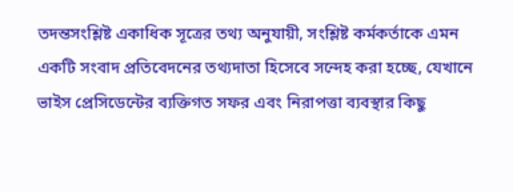তদন্তসংশ্লিষ্ট একাধিক সূত্রের তথ্য অনুযায়ী, সংশ্লিষ্ট কর্মকর্তাকে এমন একটি সংবাদ প্রতিবেদনের তথ্যদাতা হিসেবে সন্দেহ করা হচ্ছে, যেখানে ভাইস প্রেসিডেন্টের ব্যক্তিগত সফর এবং নিরাপত্তা ব্যবস্থার কিছু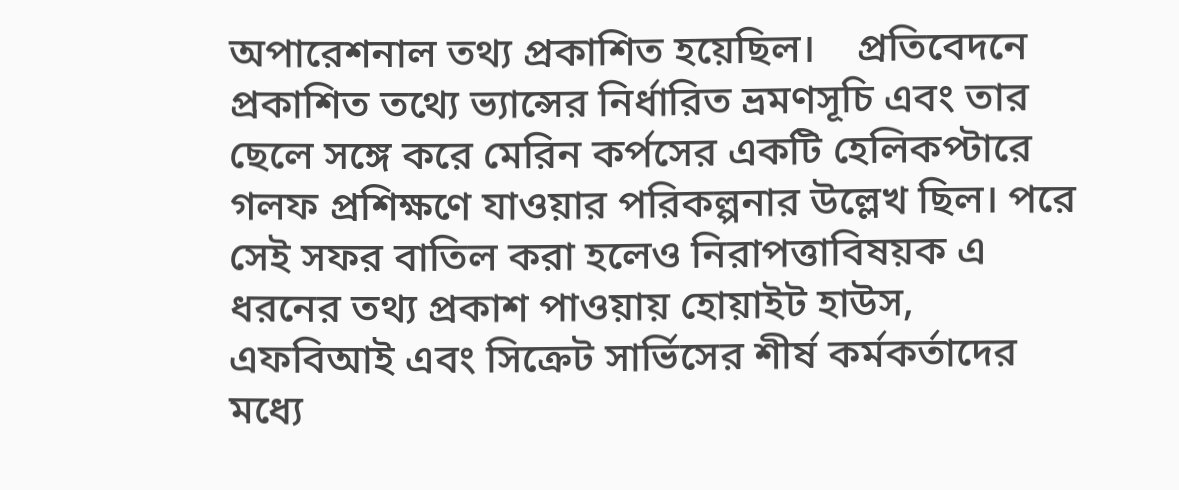অপারেশনাল তথ্য প্রকাশিত হয়েছিল।    প্রতিবেদনে প্রকাশিত তথ্যে ভ্যান্সের নির্ধারিত ভ্রমণসূচি এবং তার ছেলে সঙ্গে করে মেরিন কর্পসের একটি হেলিকপ্টারে গলফ প্রশিক্ষণে যাওয়ার পরিকল্পনার উল্লেখ ছিল। পরে সেই সফর বাতিল করা হলেও নিরাপত্তাবিষয়ক এ ধরনের তথ্য প্রকাশ পাওয়ায় হোয়াইট হাউস, এফবিআই এবং সিক্রেট সার্ভিসের শীর্ষ কর্মকর্তাদের মধ্যে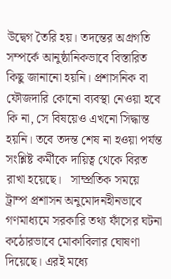উদ্বেগ তৈরি হয়। তদন্তের অগ্রগতি সম্পর্কে আনুষ্ঠানিকভাবে বিস্তারিত কিছু জানানো হয়নি। প্রশাসনিক বা ফৌজদারি কোনো ব্যবস্থা নেওয়া হবে কি না, সে বিষয়েও এখনো সিদ্ধান্ত হয়নি। তবে তদন্ত শেষ না হওয়া পর্যন্ত সংশ্লিষ্ট কর্মীকে দায়িত্ব থেকে বিরত রাখা হয়েছে।   সাম্প্রতিক সময়ে ট্রাম্প প্রশাসন অনুমোদনহীনভাবে গণমাধ্যমে সরকারি তথ্য ফাঁসের ঘটনা কঠোরভাবে মোকাবিলার ঘোষণা দিয়েছে। এরই মধ্যে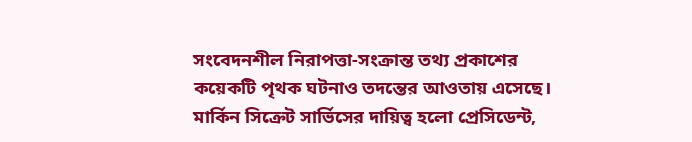সংবেদনশীল নিরাপত্তা-সংক্রান্ত তথ্য প্রকাশের কয়েকটি পৃথক ঘটনাও তদন্তের আওতায় এসেছে।   মার্কিন সিক্রেট সার্ভিসের দায়িত্ব হলো প্রেসিডেন্ট,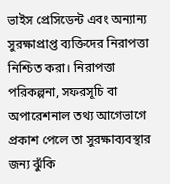ভাইস প্রেসিডেন্ট এবং অন্যান্য সুরক্ষাপ্রাপ্ত ব্যক্তিদের নিরাপত্তা নিশ্চিত করা। নিরাপত্তা পরিকল্পনা, সফরসূচি বা অপারেশনাল তথ্য আগেভাগে প্রকাশ পেলে তা সুরক্ষাব্যবস্থার জন্য ঝুঁকি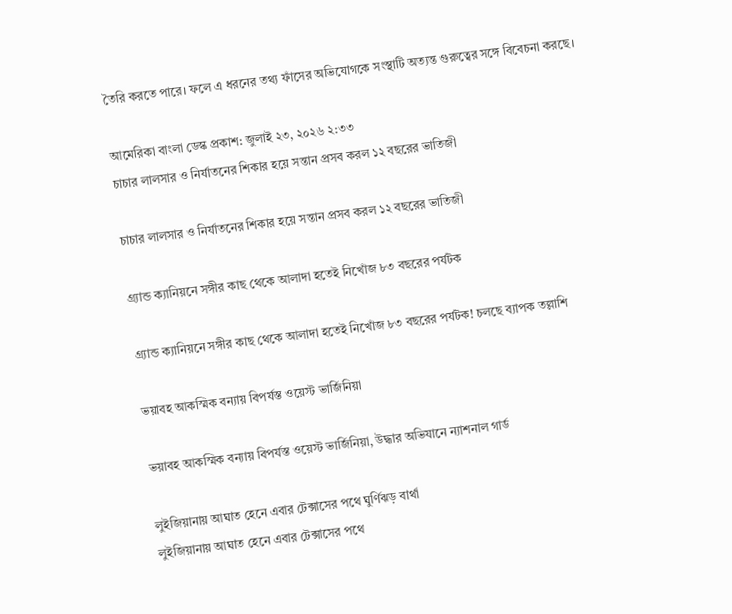তৈরি করতে পারে। ফলে এ ধরনের তথ্য ফাঁসের অভিযোগকে সংস্থাটি অত্যন্ত গুরুত্বের সঙ্গে বিবেচনা করছে।

আমেরিকা বাংলা ডেস্ক প্রকাশ: জুলাই ২৩, ২০২৬ ২:৩৩
চাচার লালসার ও নির্যাতনের শিকার হয়ে সন্তান প্রসব করল ১২ বছরের ভাতিজী

চাচার লালসার ও নির্যাতনের শিকার হয়ে সন্তান প্রসব করল ১২ বছরের ভাতিজী

গ্র্যান্ড ক্যানিয়নে সঙ্গীর কাছ থেকে আলাদা হতেই নিখোঁজ ৮৩ বছরের পর্যটক

গ্র্যান্ড ক্যানিয়নে সঙ্গীর কাছ থেকে আলাদা হতেই নিখোঁজ ৮৩ বছরের পর্যটক! চলছে ব্যাপক তল্লাশি

ভয়াবহ আকস্মিক বন্যায় বিপর্যস্ত ওয়েস্ট ভার্জিনিয়া

ভয়াবহ আকস্মিক বন্যায় বিপর্যস্ত ওয়েস্ট ভার্জিনিয়া, উদ্ধার অভিযানে ন্যাশনাল গার্ড

লুইজিয়ানায় আঘাত হেনে এবার টেক্সাসের পথে ঘুর্ণিঝড় বার্থা
লুইজিয়ানায় আঘাত হেনে এবার টেক্সাসের পথে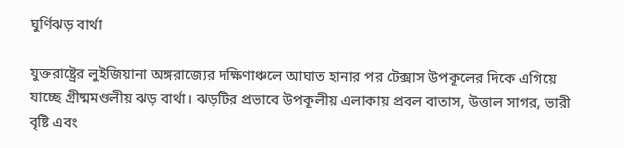ঘুর্ণিঝড় বার্থা

যুক্তরাষ্ট্রের লুইজিয়ানা অঙ্গরাজ্যের দক্ষিণাঞ্চলে আঘাত হানার পর টেক্সাস উপকূলের দিকে এগিয়ে যাচ্ছে গ্রীষ্মমণ্ডলীয় ঝড় বার্থা। ঝড়টির প্রভাবে উপকূলীয় এলাকায় প্রবল বাতাস, উত্তাল সাগর, ভারী বৃষ্টি এবং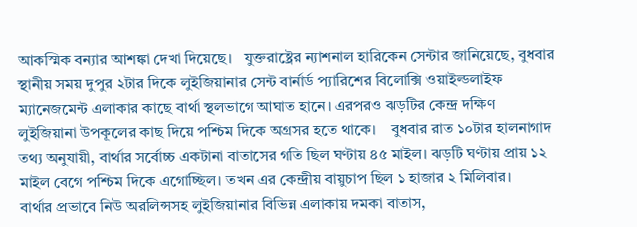আকস্মিক বন্যার আশঙ্কা দেখা দিয়েছে।   যুক্তরাষ্ট্রের ন্যাশনাল হারিকেন সেন্টার জানিয়েছে, বুধবার স্থানীয় সময় দুপুর ২টার দিকে লুইজিয়ানার সেন্ট বার্নার্ড প্যারিশের বিলোক্সি ওয়াইল্ডলাইফ ম্যানেজমেন্ট এলাকার কাছে বার্থা স্থলভাগে আঘাত হানে। এরপরও ঝড়টির কেন্দ্র দক্ষিণ লুইজিয়ানা উপকূলের কাছ দিয়ে পশ্চিম দিকে অগ্রসর হতে থাকে।    বুধবার রাত ১০টার হালনাগাদ তথ্য অনুযায়ী, বার্থার সর্বোচ্চ একটানা বাতাসের গতি ছিল ঘণ্টায় ৪৫ মাইল। ঝড়টি ঘণ্টায় প্রায় ১২ মাইল বেগে পশ্চিম দিকে এগোচ্ছিল। তখন এর কেন্দ্রীয় বায়ুচাপ ছিল ১ হাজার ২ মিলিবার।    বার্থার প্রভাবে নিউ অরলিন্সসহ লুইজিয়ানার বিভিন্ন এলাকায় দমকা বাতাস,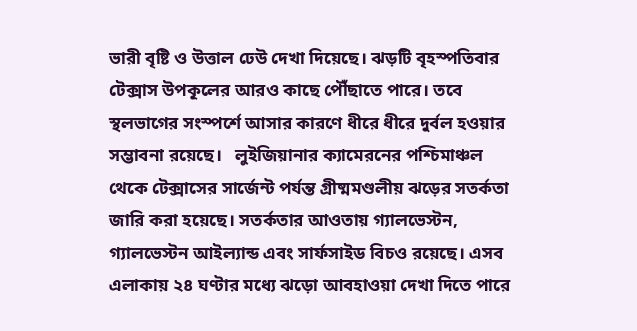ভারী বৃষ্টি ও উত্তাল ঢেউ দেখা দিয়েছে। ঝড়টি বৃহস্পতিবার টেক্সাস উপকূলের আরও কাছে পৌঁছাতে পারে। তবে স্থলভাগের সংস্পর্শে আসার কারণে ধীরে ধীরে দুর্বল হওয়ার সম্ভাবনা রয়েছে।   লুইজিয়ানার ক্যামেরনের পশ্চিমাঞ্চল থেকে টেক্সাসের সার্জেন্ট পর্যন্ত গ্রীষ্মমণ্ডলীয় ঝড়ের সতর্কতা জারি করা হয়েছে। সতর্কতার আওতায় গ্যালভেস্টন, গ্যালভেস্টন আইল্যান্ড এবং সার্ফসাইড বিচও রয়েছে। এসব এলাকায় ২৪ ঘণ্টার মধ্যে ঝড়ো আবহাওয়া দেখা দিতে পারে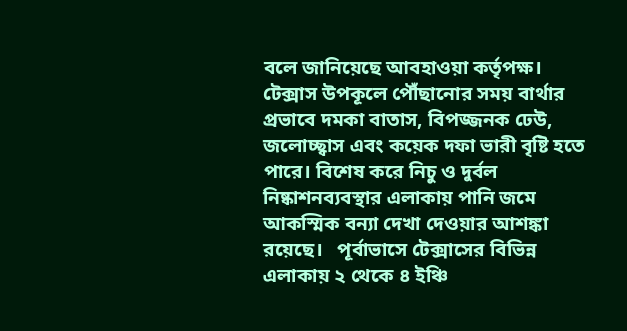বলে জানিয়েছে আবহাওয়া কর্তৃপক্ষ।    টেক্সাস উপকূলে পৌঁছানোর সময় বার্থার প্রভাবে দমকা বাতাস, বিপজ্জনক ঢেউ, জলোচ্ছ্বাস এবং কয়েক দফা ভারী বৃষ্টি হতে পারে। বিশেষ করে নিচু ও দুর্বল নিষ্কাশনব্যবস্থার এলাকায় পানি জমে আকস্মিক বন্যা দেখা দেওয়ার আশঙ্কা রয়েছে।   পূর্বাভাসে টেক্সাসের বিভিন্ন এলাকায় ২ থেকে ৪ ইঞ্চি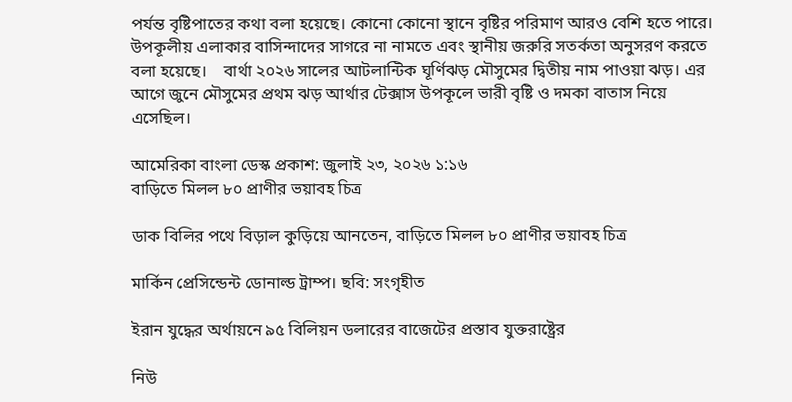পর্যন্ত বৃষ্টিপাতের কথা বলা হয়েছে। কোনো কোনো স্থানে বৃষ্টির পরিমাণ আরও বেশি হতে পারে। উপকূলীয় এলাকার বাসিন্দাদের সাগরে না নামতে এবং স্থানীয় জরুরি সতর্কতা অনুসরণ করতে বলা হয়েছে।    বার্থা ২০২৬ সালের আটলান্টিক ঘূর্ণিঝড় মৌসুমের দ্বিতীয় নাম পাওয়া ঝড়। এর আগে জুনে মৌসুমের প্রথম ঝড় আর্থার টেক্সাস উপকূলে ভারী বৃষ্টি ও দমকা বাতাস নিয়ে এসেছিল।

আমেরিকা বাংলা ডেস্ক প্রকাশ: জুলাই ২৩, ২০২৬ ১:১৬
বাড়িতে মিলল ৮০ প্রাণীর ভয়াবহ চিত্র

ডাক বিলির পথে বিড়াল কুড়িয়ে আনতেন, বাড়িতে মিলল ৮০ প্রাণীর ভয়াবহ চিত্র

মার্কিন প্রেসিন্ডেন্ট ডোনাল্ড ট্রাম্প। ছবি: সংগৃহীত

ইরান যুদ্ধের অর্থায়নে ৯৫ বিলিয়ন ডলারের বাজেটের প্রস্তাব যুক্তরাষ্ট্রের

নিউ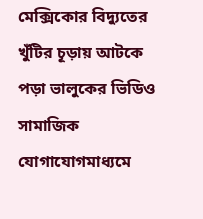মেক্সিকোর বিদ্যুতের খুঁটির চূড়ায় আটকে পড়া ভালুকের ভিডিও সামাজিক যোগাযোগমাধ্যমে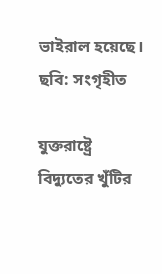ভাইরাল হয়েছে। ছবি: সংগৃহীত

যুক্তরাষ্ট্রে বিদ্যুতের খুঁটির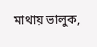মাথায় ভালুক,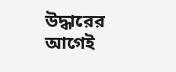উদ্ধারের আগেই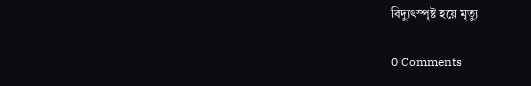বিদ্যুৎস্পৃষ্ট হয়ে মৃত্যু

0 Comments